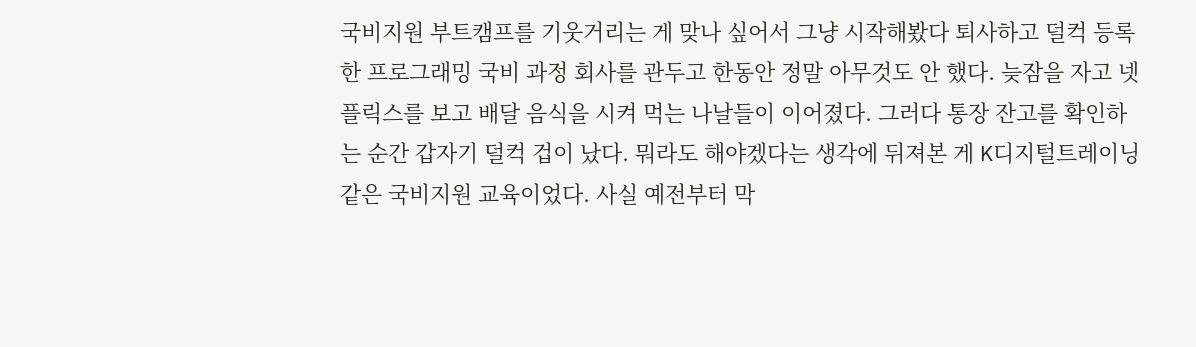국비지원 부트캠프를 기웃거리는 게 맞나 싶어서 그냥 시작해봤다 퇴사하고 덜컥 등록한 프로그래밍 국비 과정 회사를 관두고 한동안 정말 아무것도 안 했다. 늦잠을 자고 넷플릭스를 보고 배달 음식을 시켜 먹는 나날들이 이어졌다. 그러다 통장 잔고를 확인하는 순간 갑자기 덜컥 겁이 났다. 뭐라도 해야겠다는 생각에 뒤져본 게 K디지털트레이닝 같은 국비지원 교육이었다. 사실 예전부터 막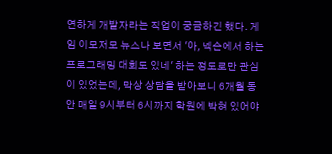연하게 개발자라는 직업이 궁금하긴 했다. 게임 이모저모 뉴스나 보면서 '아, 넥슨에서 하는 프로그래밍 대회도 있네' 하는 정도로만 관심이 있었는데, 막상 상담을 받아보니 6개월 동안 매일 9시부터 6시까지 학원에 박혀 있어야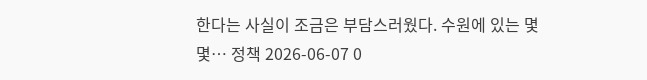한다는 사실이 조금은 부담스러웠다. 수원에 있는 몇몇… 정책 2026-06-07 0